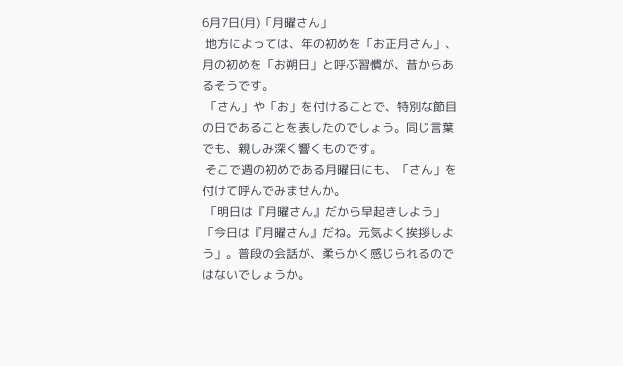6月7日(月)「月曜さん」
 地方によっては、年の初めを「お正月さん」、月の初めを「お朔日」と呼ぶ習慣が、昔からあるそうです。
 「さん」や「お」を付けることで、特別な節目の日であることを表したのでしょう。同じ言葉でも、親しみ深く響くものです。
 そこで週の初めである月曜日にも、「さん」を付けて呼んでみませんか。
 「明日は『月曜さん』だから早起きしよう」「今日は『月曜さん』だね。元気よく挨拶しよう」。普段の会話が、柔らかく感じられるのではないでしょうか。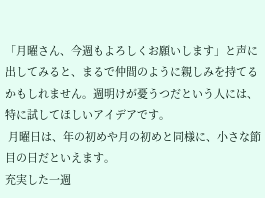「月曜さん、今週もよろしくお願いします」と声に出してみると、まるで仲間のように親しみを持てるかもしれません。週明けが憂うつだという人には、特に試してほしいアイデアです。
 月曜日は、年の初めや月の初めと同様に、小さな節目の日だといえます。
充実した一週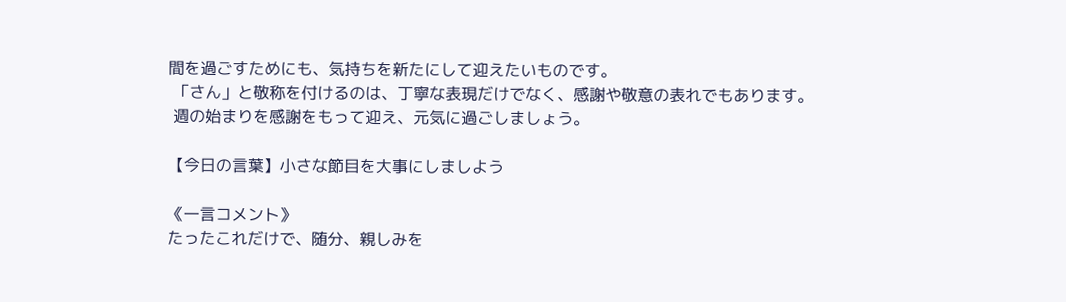間を過ごすためにも、気持ちを新たにして迎えたいものです。
 「さん」と敬称を付けるのは、丁寧な表現だけでなく、感謝や敬意の表れでもあります。
 週の始まりを感謝をもって迎え、元気に過ごしましょう。

【今日の言葉】小さな節目を大事にしましよう

《一言コメント》
たったこれだけで、随分、親しみを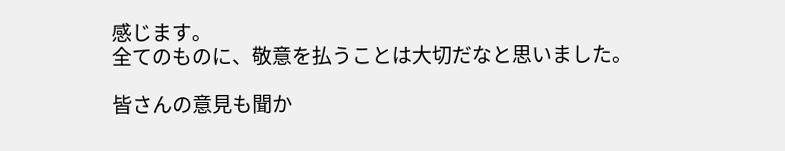感じます。
全てのものに、敬意を払うことは大切だなと思いました。

皆さんの意見も聞か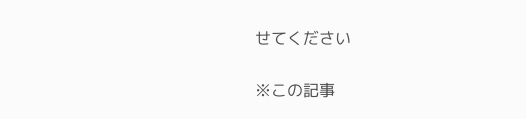せてください

※この記事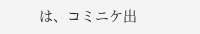は、コミニケ出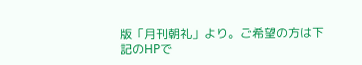版「月刊朝礼」より。ご希望の方は下記のHPで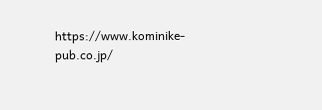https://www.kominike-pub.co.jp/